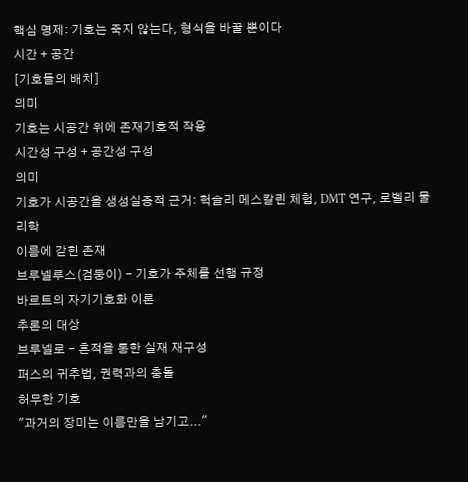핵심 명제: 기호는 죽지 않는다, 형식을 바꿀 뿐이다
시간 + 공간
[기호들의 배치]
의미
기호는 시공간 위에 존재기호적 작용
시간성 구성 + 공간성 구성
의미
기호가 시공간을 생성실증적 근거: 헉슬리 메스칼린 체험, DMT 연구, 로벨리 물리학
이름에 갇힌 존재
브루넬루스(검둥이) - 기호가 주체를 선행 규정
바르트의 자기기호화 이론
추론의 대상
브루넬로 - 흔적을 통한 실재 재구성
퍼스의 귀추법, 권력과의 충돌
허무한 기호
"과거의 장미는 이름만을 남기고..."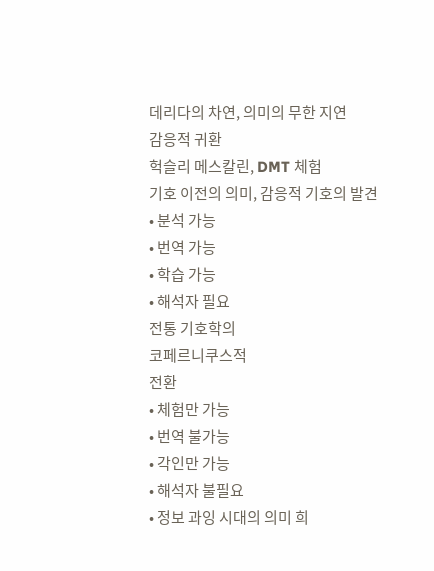데리다의 차연, 의미의 무한 지연
감응적 귀환
헉슬리 메스칼린, DMT 체험
기호 이전의 의미, 감응적 기호의 발견
• 분석 가능
• 번역 가능
• 학습 가능
• 해석자 필요
전통 기호학의
코페르니쿠스적
전환
• 체험만 가능
• 번역 불가능
• 각인만 가능
• 해석자 불필요
• 정보 과잉 시대의 의미 희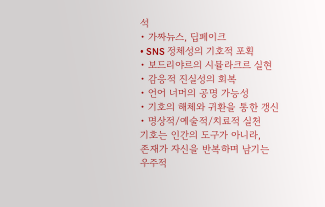석
• 가짜뉴스, 딥페이크
• SNS 정체성의 기호적 포획
• 보드리야르의 시뮬라크르 실현
• 감응적 진실성의 회복
• 언어 너머의 공명 가능성
• 기호의 해체와 귀환을 통한 갱신
• 명상적/예술적/치료적 실천
기호는 인간의 도구가 아니라,
존재가 자신을 반복하며 남기는
우주적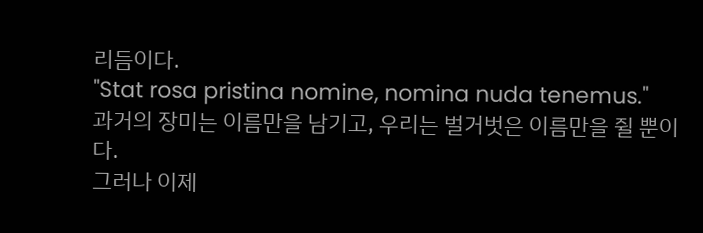리듬이다.
"Stat rosa pristina nomine, nomina nuda tenemus."
과거의 장미는 이름만을 남기고, 우리는 벌거벗은 이름만을 쥘 뿐이다.
그러나 이제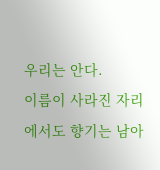우리는 안다.
이름이 사라진 자리에서도 향기는 남아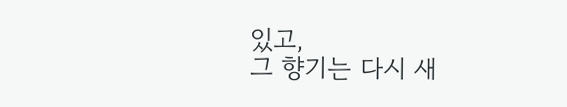있고,
그 향기는 다시 새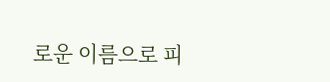로운 이름으로 피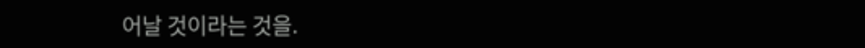어날 것이라는 것을.